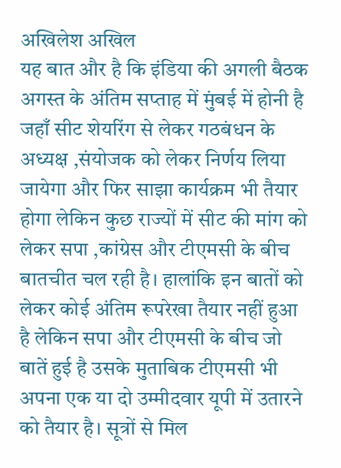अखिलेश अखिल
यह बात और है कि इंडिया की अगली बैठक अगस्त के अंतिम सप्ताह में मुंबई में होनी है जहाँ सीट शेयरिंग से लेकर गठबंधन के अध्यक्ष ,संयोजक को लेकर निर्णय लिया जायेगा और फिर साझा कार्यक्रम भी तैयार होगा लेकिन कुछ राज्यों में सीट की मांग को लेकर सपा ,कांग्रेस और टीएमसी के बीच बातचीत चल रही है। हालांकि इन बातों को लेकर कोई अंतिम रूपरेखा तैयार नहीं हुआ है लेकिन सपा और टीएमसी के बीच जो बातें हुई है उसके मुताबिक टीएमसी भी अपना एक या दो उम्मीदवार यूपी में उतारने को तैयार है। सूत्रों से मिल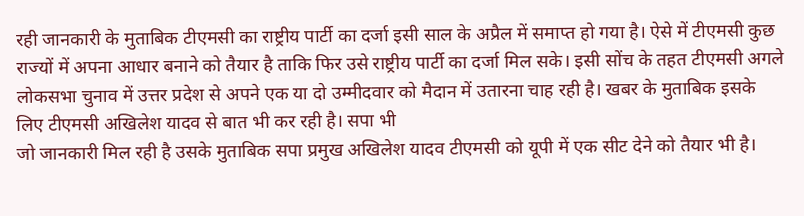रही जानकारी के मुताबिक टीएमसी का राष्ट्रीय पार्टी का दर्जा इसी साल के अप्रैल में समाप्त हो गया है। ऐसे में टीएमसी कुछ राज्यों में अपना आधार बनाने को तैयार है ताकि फिर उसे राष्ट्रीय पार्टी का दर्जा मिल सके। इसी सोंच के तहत टीएमसी अगले लोकसभा चुनाव में उत्तर प्रदेश से अपने एक या दो उम्मीदवार को मैदान में उतारना चाह रही है। खबर के मुताबिक इसके लिए टीएमसी अखिलेश यादव से बात भी कर रही है। सपा भी
जो जानकारी मिल रही है उसके मुताबिक सपा प्रमुख अखिलेश यादव टीएमसी को यूपी में एक सीट देने को तैयार भी है।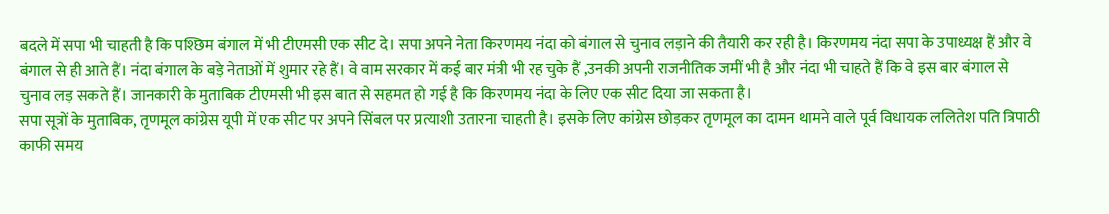बदले में सपा भी चाहती है कि पश्छिम बंगाल में भी टीएमसी एक सीट दे। सपा अपने नेता किरणमय नंदा को बंगाल से चुनाव लड़ाने की तैयारी कर रही है। किरणमय नंदा सपा के उपाध्यक्ष हैं और वे बंगाल से ही आते हैं। नंदा बंगाल के बड़े नेताओं में शुमार रहे हैं। वे वाम सरकार में कई बार मंत्री भी रह चुके हैं ,उनकी अपनी राजनीतिक जमीं भी है और नंदा भी चाहते हैं कि वे इस बार बंगाल से चुनाव लड़ सकते हैं। जानकारी के मुताबिक टीएमसी भी इस बात से सहमत हो गई है कि किरणमय नंदा के लिए एक सीट दिया जा सकता है।
सपा सूत्रों के मुताबिक, तृणमूल कांग्रेस यूपी में एक सीट पर अपने सिंबल पर प्रत्याशी उतारना चाहती है। इसके लिए कांग्रेस छोड़कर तृणमूल का दामन थामने वाले पूर्व विधायक ललितेश पति त्रिपाठी काफी समय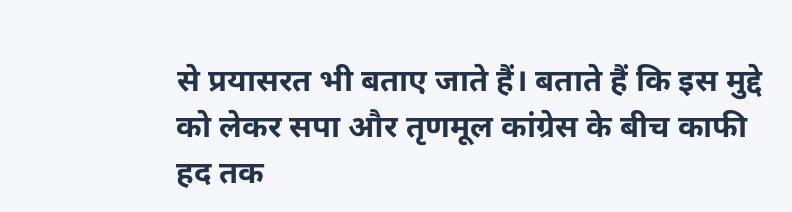से प्रयासरत भी बताए जाते हैं। बताते हैं कि इस मुद्दे को लेकर सपा और तृणमूल कांग्रेस के बीच काफी हद तक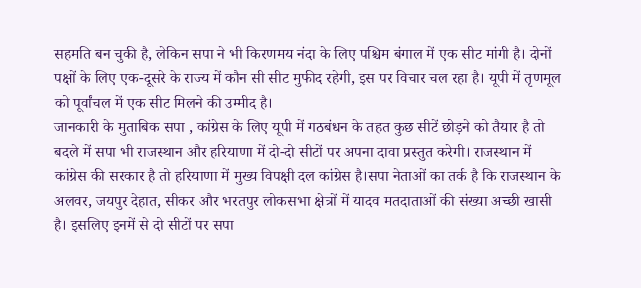सहमति बन चुकी है, लेकिन सपा ने भी किरणमय नंदा के लिए पश्चिम बंगाल में एक सीट मांगी है। दोनों पक्षों के लिए एक-दूसरे के राज्य में कौन सी सीट मुफीद रहेगी, इस पर विचार चल रहा है। यूपी में तृणमूल को पूर्वांचल में एक सीट मिलने की उम्मीद है।
जानकारी के मुताबिक सपा , कांग्रेस के लिए यूपी में गठबंधन के तहत कुछ सीटें छोड़ने को तैयार है तो बदले में सपा भी राजस्थान और हरियाणा में दो-दो सीटों पर अपना दावा प्रस्तुत करेगी। राजस्थान में कांग्रेस की सरकार है तो हरियाणा में मुख्य विपक्षी दल कांग्रेस है।सपा नेताओं का तर्क है कि राजस्थान के अलवर, जयपुर देहात, सीकर और भरतपुर लोकसभा क्षेत्रों में यादव मतदाताओं की संख्या अच्छी खासी है। इसलिए इनमें से दो सीटों पर सपा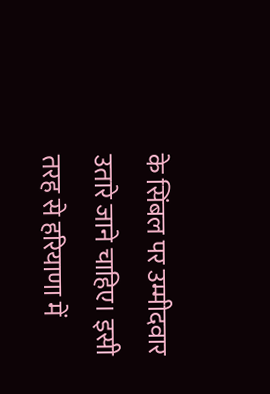के सिंबल पर उम्मीदवार उतारे जाने चाहिए। इसी तरह से हरियाणा में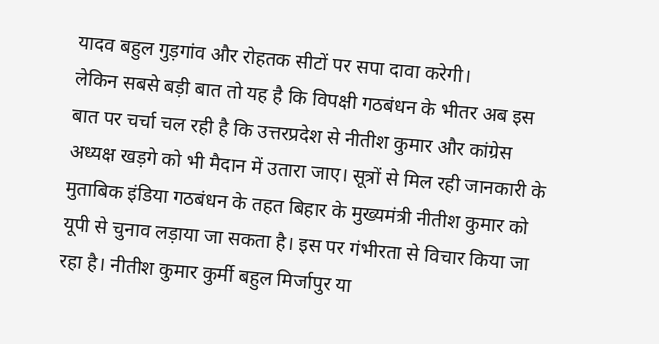यादव बहुल गुड़गांव और रोहतक सीटों पर सपा दावा करेगी।
लेकिन सबसे बड़ी बात तो यह है कि विपक्षी गठबंधन के भीतर अब इस बात पर चर्चा चल रही है कि उत्तरप्रदेश से नीतीश कुमार और कांग्रेस अध्यक्ष खड़गे को भी मैदान में उतारा जाए। सूत्रों से मिल रही जानकारी के मुताबिक इंडिया गठबंधन के तहत बिहार के मुख्यमंत्री नीतीश कुमार को यूपी से चुनाव लड़ाया जा सकता है। इस पर गंभीरता से विचार किया जा रहा है। नीतीश कुमार कुर्मी बहुल मिर्जापुर या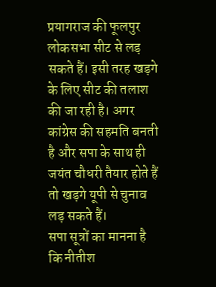प्रयागराज की फूलपुर लोकसभा सीट से लड़ सकते हैं। इसी तरह खड़गे के लिए सीट की तलाश की जा रही है। अगर कांग्रेस की सहमति बनती है और सपा के साथ ही जयंत चौधरी तैयार होते हैं तो खड़गे यूपी से चुनाव लड़ सकते हैं।
सपा सूत्रों का मानना है कि नीतीश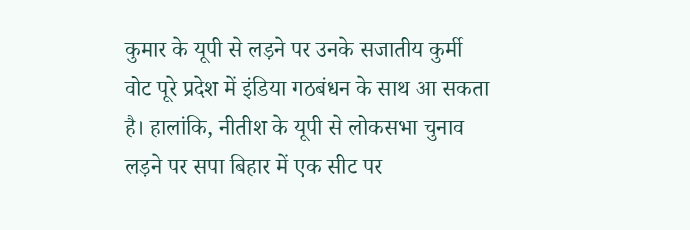कुमार के यूपी से लड़ने पर उनके सजातीय कुर्मी वोट पूरे प्रदेश में इंडिया गठबंधन के साथ आ सकता है। हालांकि, नीतीश के यूपी से लोकसभा चुनाव लड़ने पर सपा बिहार में एक सीट पर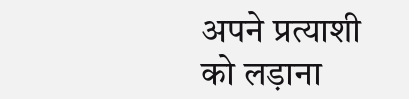अपने प्रत्याशी को लड़ाना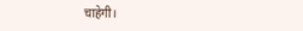चाहेगी।